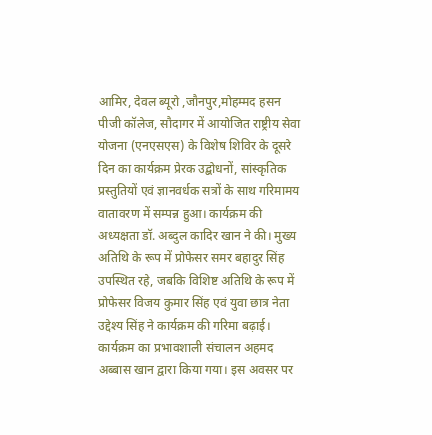आमिर, देवल ब्यूरो ,जौनपुर,मोहम्मद हसन पीजी कॉलेज, सौदागर में आयोजित राष्ट्रीय सेवा योजना (एनएसएस) के विशेष शिविर के दूसरे दिन का कार्यक्रम प्रेरक उद्बोधनों, सांस्कृतिक प्रस्तुतियों एवं ज्ञानवर्धक सत्रों के साथ गरिमामय वातावरण में सम्पन्न हुआ। कार्यक्रम की अध्यक्षता डॉ. अब्दुल कादिर खान ने की। मुख्य अतिथि के रूप में प्रोफेसर समर बहादुर सिंह उपस्थित रहे, जबकि विशिष्ट अतिथि के रूप में प्रोफेसर विजय कुमार सिंह एवं युवा छात्र नेता उद्देश्य सिंह ने कार्यक्रम की गरिमा बढ़ाई। कार्यक्रम का प्रभावशाली संचालन अहमद अब्बास खान द्वारा किया गया। इस अवसर पर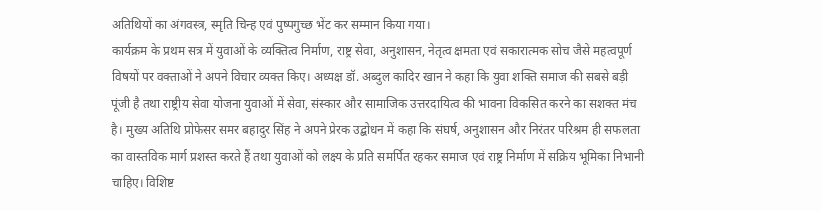अतिथियों का अंगवस्त्र, स्मृति चिन्ह एवं पुष्पगुच्छ भेंट कर सम्मान किया गया।
कार्यक्रम के प्रथम सत्र में युवाओं के व्यक्तित्व निर्माण, राष्ट्र सेवा, अनुशासन, नेतृत्व क्षमता एवं सकारात्मक सोच जैसे महत्वपूर्ण विषयों पर वक्ताओं ने अपने विचार व्यक्त किए। अध्यक्ष डॉ. अब्दुल कादिर खान ने कहा कि युवा शक्ति समाज की सबसे बड़ी पूंजी है तथा राष्ट्रीय सेवा योजना युवाओं में सेवा, संस्कार और सामाजिक उत्तरदायित्व की भावना विकसित करने का सशक्त मंच है। मुख्य अतिथि प्रोफेसर समर बहादुर सिंह ने अपने प्रेरक उद्बोधन में कहा कि संघर्ष, अनुशासन और निरंतर परिश्रम ही सफलता का वास्तविक मार्ग प्रशस्त करते हैं तथा युवाओं को लक्ष्य के प्रति समर्पित रहकर समाज एवं राष्ट्र निर्माण में सक्रिय भूमिका निभानी चाहिए। विशिष्ट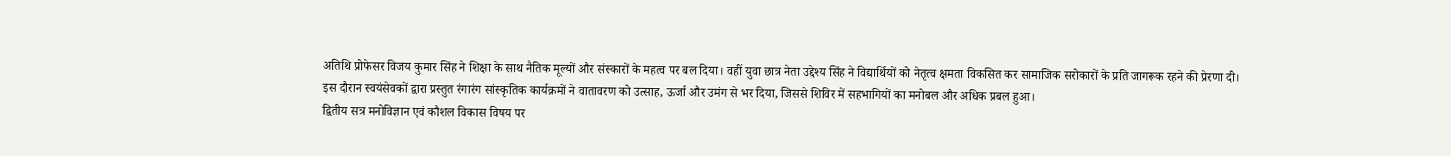अतिथि प्रोफेसर विजय कुमार सिंह ने शिक्षा के साथ नैतिक मूल्यों और संस्कारों के महत्व पर बल दिया। वहीं युवा छात्र नेता उद्देश्य सिंह ने विद्यार्थियों को नेतृत्व क्षमता विकसित कर सामाजिक सरोकारों के प्रति जागरूक रहने की प्रेरणा दी।
इस दौरान स्वयंसेवकों द्वारा प्रस्तुत रंगारंग सांस्कृतिक कार्यक्रमों ने वातावरण को उत्साह, ऊर्जा और उमंग से भर दिया, जिससे शिविर में सहभागियों का मनोबल और अधिक प्रबल हुआ।
द्वितीय सत्र मनोविज्ञान एवं कौशल विकास विषय पर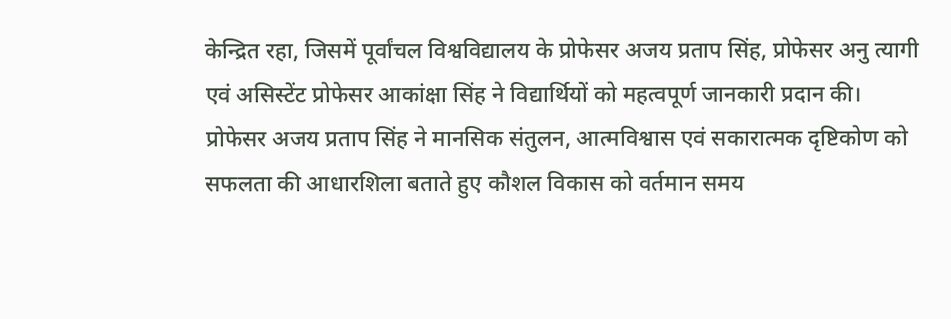केन्द्रित रहा, जिसमें पूर्वांचल विश्वविद्यालय के प्रोफेसर अजय प्रताप सिंह, प्रोफेसर अनु त्यागी एवं असिस्टेंट प्रोफेसर आकांक्षा सिंह ने विद्यार्थियों को महत्वपूर्ण जानकारी प्रदान की। प्रोफेसर अजय प्रताप सिंह ने मानसिक संतुलन, आत्मविश्वास एवं सकारात्मक दृष्टिकोण को सफलता की आधारशिला बताते हुए कौशल विकास को वर्तमान समय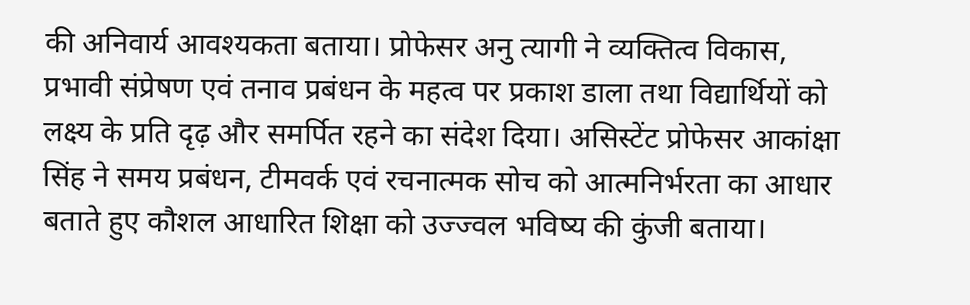की अनिवार्य आवश्यकता बताया। प्रोफेसर अनु त्यागी ने व्यक्तित्व विकास, प्रभावी संप्रेषण एवं तनाव प्रबंधन के महत्व पर प्रकाश डाला तथा विद्यार्थियों को लक्ष्य के प्रति दृढ़ और समर्पित रहने का संदेश दिया। असिस्टेंट प्रोफेसर आकांक्षा सिंह ने समय प्रबंधन, टीमवर्क एवं रचनात्मक सोच को आत्मनिर्भरता का आधार बताते हुए कौशल आधारित शिक्षा को उज्ज्वल भविष्य की कुंजी बताया।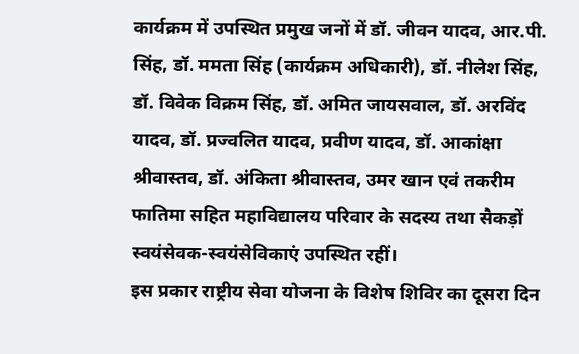कार्यक्रम में उपस्थित प्रमुख जनों में डॉ. जीवन यादव, आर.पी. सिंह, डॉ. ममता सिंह (कार्यक्रम अधिकारी), डॉ. नीलेश सिंह, डॉ. विवेक विक्रम सिंह, डॉ. अमित जायसवाल, डॉ. अरविंद यादव, डॉ. प्रज्वलित यादव, प्रवीण यादव, डॉ. आकांक्षा श्रीवास्तव, डॉ. अंकिता श्रीवास्तव, उमर खान एवं तकरीम फातिमा सहित महाविद्यालय परिवार के सदस्य तथा सैकड़ों स्वयंसेवक-स्वयंसेविकाएं उपस्थित रहीं।
इस प्रकार राष्ट्रीय सेवा योजना के विशेष शिविर का दूसरा दिन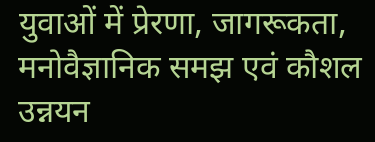युवाओं में प्रेरणा, जागरूकता, मनोवैज्ञानिक समझ एवं कौशल उन्नयन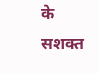के सशक्त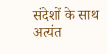संदेशों के साथ अत्यंत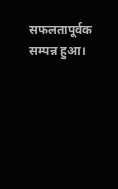सफलतापूर्वक सम्पन्न हुआ।